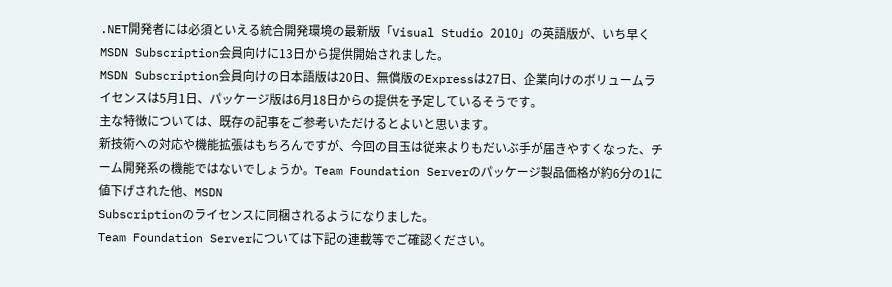.NET開発者には必須といえる統合開発環境の最新版「Visual Studio 2010」の英語版が、いち早くMSDN Subscription会員向けに13日から提供開始されました。
MSDN Subscription会員向けの日本語版は20日、無償版のExpressは27日、企業向けのボリュームライセンスは5月1日、パッケージ版は6月18日からの提供を予定しているそうです。
主な特徴については、既存の記事をご参考いただけるとよいと思います。
新技術への対応や機能拡張はもちろんですが、今回の目玉は従来よりもだいぶ手が届きやすくなった、チーム開発系の機能ではないでしょうか。Team Foundation Serverのパッケージ製品価格が約6分の1に値下げされた他、MSDN
Subscriptionのライセンスに同梱されるようになりました。
Team Foundation Serverについては下記の連載等でご確認ください。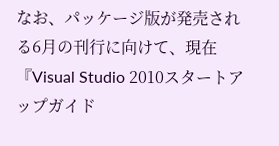なお、パッケージ版が発売される6月の刊行に向けて、現在『Visual Studio 2010スタートアップガイド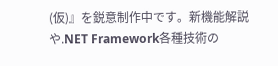(仮)』を鋭意制作中です。新機能解説や.NET Framework各種技術の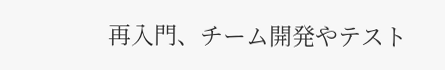再入門、チーム開発やテスト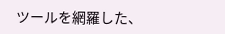ツールを網羅した、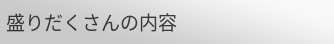盛りだくさんの内容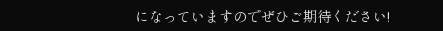になっていますのでぜひご期待ください!